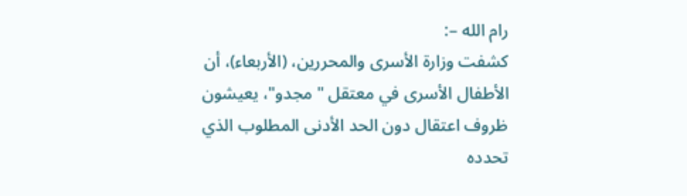رام الله –:
كشفت وزارة الأسرى والمحررين، (الأربعاء)، أن الأطفال الأسرى في معتقل "مجدو"، يعيشون ظروف اعتقال دون الحد الأدنى المطلوب الذي تحدده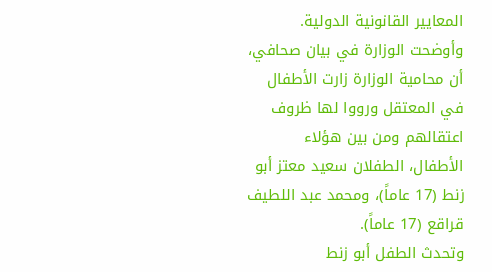المعايير القانونية الدولية.
وأوضحت الوزارة في بيان صحافي، أن محامية الوزارة زارت الأطفال في المعتقل ورووا لها ظروف اعتقالهم ومن بين هؤلاء الأطفال، الطفلان سعيد معتز أبو زنط (17 عاماً)، ومحمد عبد اللطيف قراقع (17 عاماً).
وتحدث الطفل أبو زنط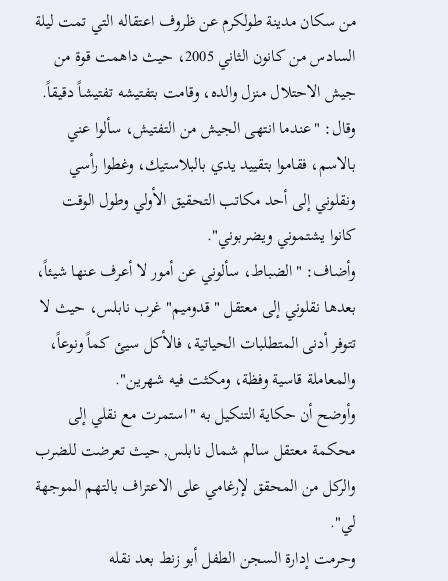من سكان مدينة طولكرم عن ظروف اعتقاله التي تمت ليلة السادس من كانون الثاني 2005، حيث داهمت قوة من جيش الاحتلال منزل والده، وقامت بتفتيشه تفتيشاً دقيقاً.
وقال: "عندما انتهى الجيش من التفتيش، سألوا عني بالاسم، فقاموا بتقييد يدي بالبلاستيك، وغطوا رأسي ونقلوني إلى أحد مكاتب التحقيق الأولي وطول الوقت كانوا يشتموني ويضربوني".
وأضاف: "الضباط، سألوني عن أمور لا أعرف عنها شيئاً، بعدها نقلوني إلى معتقل "قدوميم" غرب نابلس، حيث لا تتوفر أدنى المتطلبات الحياتية، فالأكل سيئ كماً ونوعاً، والمعاملة قاسية وفظة، ومكثت فيه شهرين".
وأوضح أن حكاية التنكيل به "استمرت مع نقلي إلى محكمة معتقل سالم شمال نابلس, حيث تعرضت للضرب والركل من المحقق لإرغامي على الاعتراف بالتهم الموجهة لي".
وحرمت إدارة السجن الطفل أبو زنط بعد نقله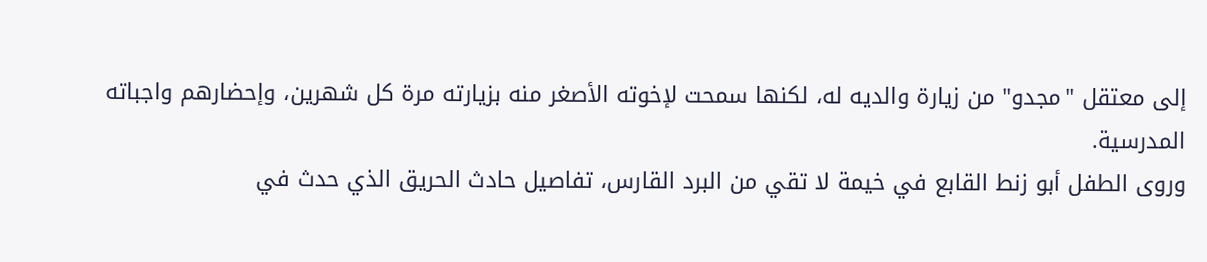إلى معتقل "مجدو" من زيارة والديه له، لكنها سمحت لإخوته الأصغر منه بزيارته مرة كل شهرين، وإحضارهم واجباته المدرسية.
وروى الطفل أبو زنط القابع في خيمة لا تقي من البرد القارس، تفاصيل حادث الحريق الذي حدث في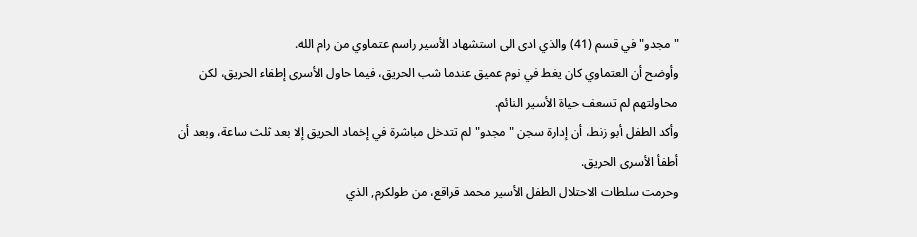"مجدو" في قسم (41) والذي ادى الى استشهاد الأسير راسم عتماوي من رام الله.
وأوضح أن العتماوي كان يغط في نوم عميق عندما شب الحريق، فيما حاول الأسرى إطفاء الحريق، لكن محاولتهم لم تسعف حياة الأسير النائم.
وأكد الطفل أبو زنط، أن إدارة سجن "مجدو" لم تتدخل مباشرة في إخماد الحريق إلا بعد ثلث ساعة، وبعد أن أطفأ الأسرى الحريق.
وحرمت سلطات الاحتلال الطفل الأسير محمد قراقع، من طولكرم, الذي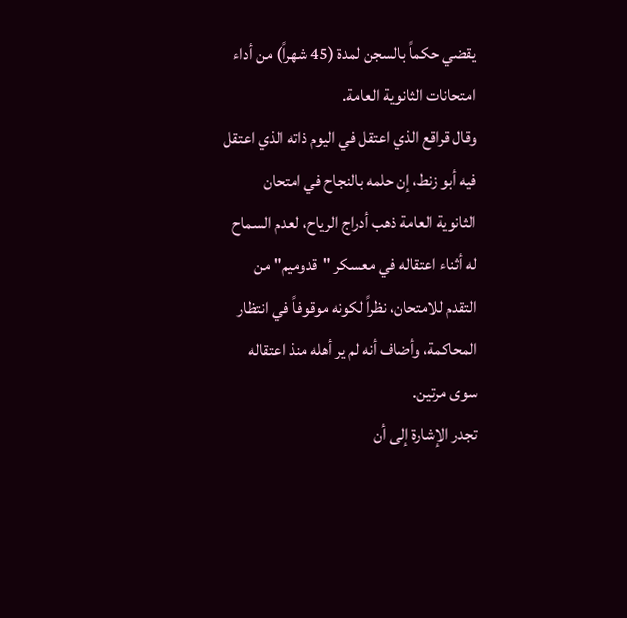يقضي حكماً بالسجن لمدة (45 شهراً) من أداء امتحانات الثانوية العامة.
وقال قراقع الذي اعتقل في اليوم ذاته الذي اعتقل فيه أبو زنط، إن حلمه بالنجاح في امتحان الثانوية العامة ذهب أدراج الرياح، لعدم السماح له أثناء اعتقاله في معسكر "قدوميم" من التقدم للامتحان، نظراً لكونه موقوفاً في انتظار المحاكمة، وأضاف أنه لم ير أهله منذ اعتقاله سوى مرتين.
تجدر الإشارة إلى أن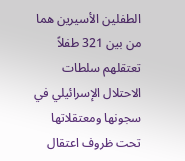الطفلين الأسيرين هما من بين 321 طفلاً تعتقلهم سلطات الاحتلال الإسرائيلي في سجونها ومعتقلاتها تحت ظروف اعتقال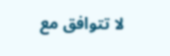لا تتوافق مع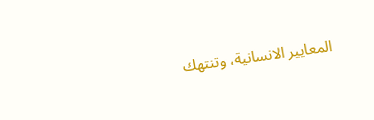المعايير الانسانية، وتنتهك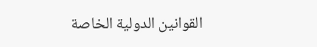القوانين الدولية الخاصة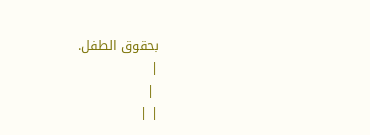بحقوق الطفل.
|
 |
| |